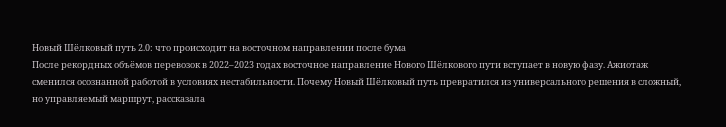Новый Шёлковый путь 2.0: что происходит на восточном направлении после бума
После рекордных объёмов перевозок в 2022–2023 годах восточное направление Нового Шёлкового пути вступает в новую фазу. Ажиотаж сменился осознанной работой в условиях нестабильности. Почему Новый Шёлковый путь превратился из универсального решения в сложный, но управляемый маршрут, рассказала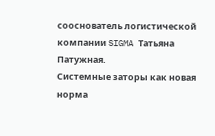сооснователь логистической компании SIGMA Татьяна Патужная.
Системные заторы как новая норма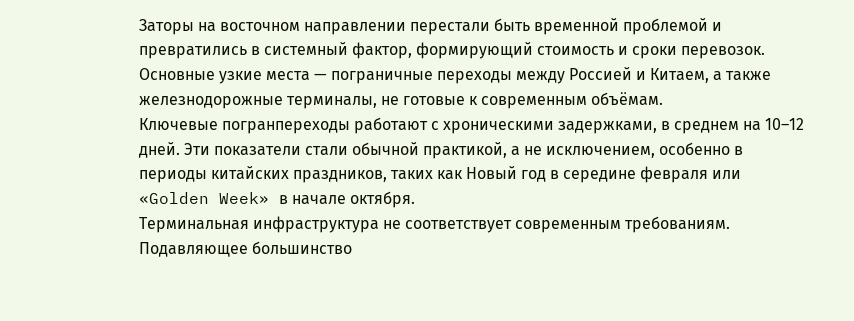Заторы на восточном направлении перестали быть временной проблемой и превратились в системный фактор, формирующий стоимость и сроки перевозок. Основные узкие места — пограничные переходы между Россией и Китаем, а также железнодорожные терминалы, не готовые к современным объёмам.
Ключевые погранпереходы работают с хроническими задержками, в среднем на 10–12 дней. Эти показатели стали обычной практикой, а не исключением, особенно в периоды китайских праздников, таких как Новый год в середине февраля или «Golden Week» в начале октября.
Терминальная инфраструктура не соответствует современным требованиям. Подавляющее большинство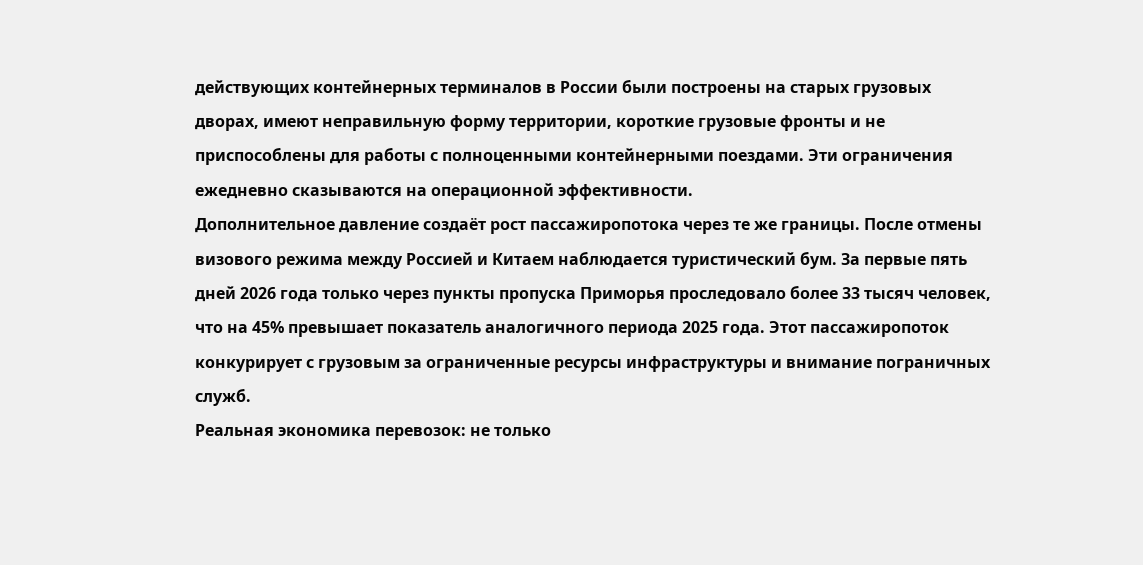действующих контейнерных терминалов в России были построены на старых грузовых дворах, имеют неправильную форму территории, короткие грузовые фронты и не приспособлены для работы с полноценными контейнерными поездами. Эти ограничения ежедневно сказываются на операционной эффективности.
Дополнительное давление создаёт рост пассажиропотока через те же границы. После отмены визового режима между Россией и Китаем наблюдается туристический бум. За первые пять дней 2026 года только через пункты пропуска Приморья проследовало более 33 тысяч человек, что на 45% превышает показатель аналогичного периода 2025 года. Этот пассажиропоток конкурирует с грузовым за ограниченные ресурсы инфраструктуры и внимание пограничных служб.
Реальная экономика перевозок: не только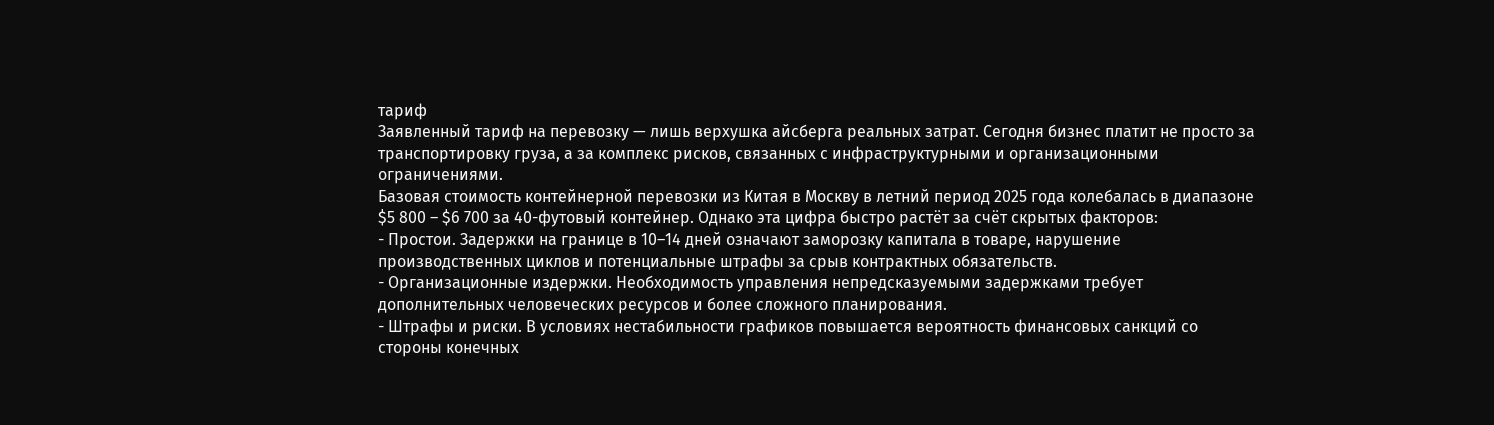тариф
Заявленный тариф на перевозку — лишь верхушка айсберга реальных затрат. Сегодня бизнес платит не просто за транспортировку груза, а за комплекс рисков, связанных с инфраструктурными и организационными ограничениями.
Базовая стоимость контейнерной перевозки из Китая в Москву в летний период 2025 года колебалась в диапазоне $5 800 – $6 700 за 40-футовый контейнер. Однако эта цифра быстро растёт за счёт скрытых факторов:
- Простои. Задержки на границе в 10–14 дней означают заморозку капитала в товаре, нарушение производственных циклов и потенциальные штрафы за срыв контрактных обязательств.
- Организационные издержки. Необходимость управления непредсказуемыми задержками требует дополнительных человеческих ресурсов и более сложного планирования.
- Штрафы и риски. В условиях нестабильности графиков повышается вероятность финансовых санкций со стороны конечных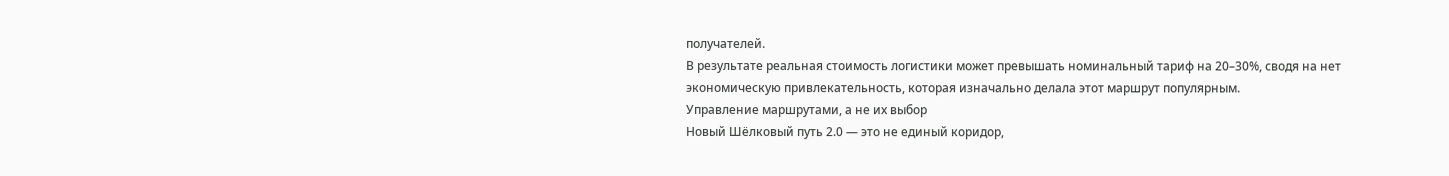получателей.
В результате реальная стоимость логистики может превышать номинальный тариф на 20–30%, сводя на нет экономическую привлекательность, которая изначально делала этот маршрут популярным.
Управление маршрутами, а не их выбор
Новый Шёлковый путь 2.0 — это не единый коридор,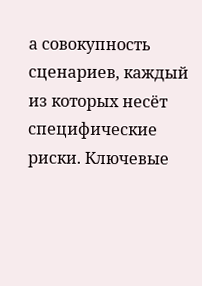а совокупность сценариев, каждый из которых несёт специфические риски. Ключевые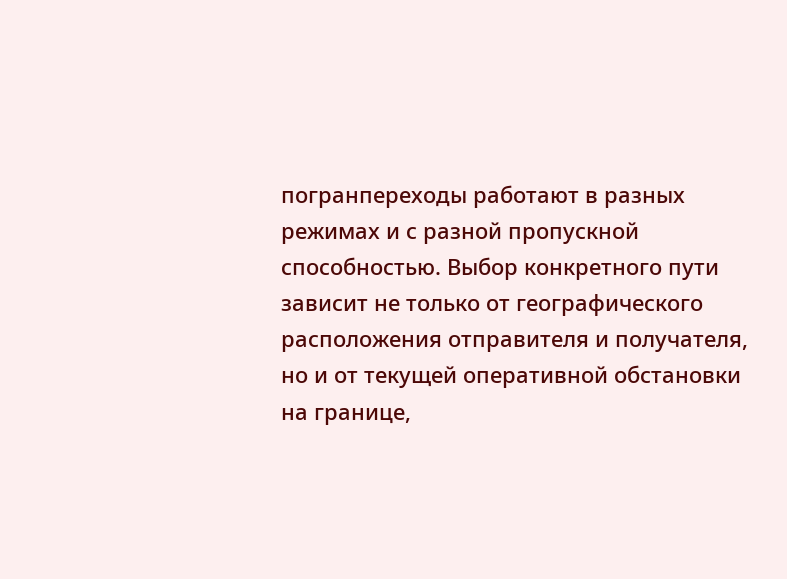погранпереходы работают в разных режимах и с разной пропускной способностью. Выбор конкретного пути зависит не только от географического расположения отправителя и получателя, но и от текущей оперативной обстановки на границе,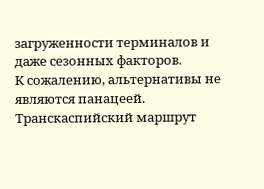загруженности терминалов и даже сезонных факторов.
К сожалению, альтернативы не являются панацеей. Транскаспийский маршрут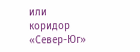или коридор «Север-Юг»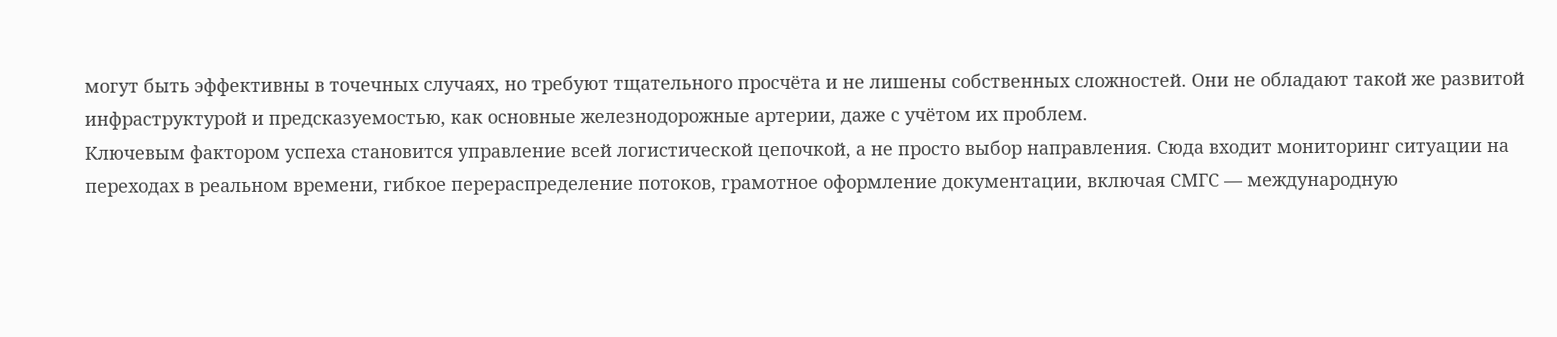могут быть эффективны в точечных случаях, но требуют тщательного просчёта и не лишены собственных сложностей. Они не обладают такой же развитой инфраструктурой и предсказуемостью, как основные железнодорожные артерии, даже с учётом их проблем.
Ключевым фактором успеха становится управление всей логистической цепочкой, а не просто выбор направления. Сюда входит мониторинг ситуации на переходах в реальном времени, гибкое перераспределение потоков, грамотное оформление документации, включая СМГС — международную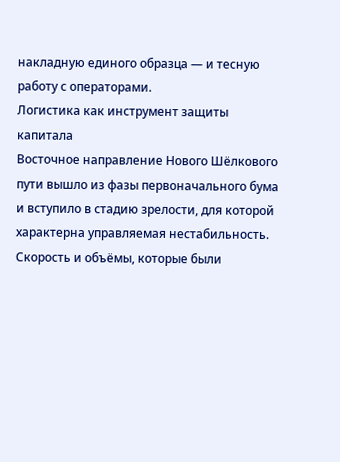накладную единого образца — и тесную работу с операторами.
Логистика как инструмент защиты капитала
Восточное направление Нового Шёлкового пути вышло из фазы первоначального бума и вступило в стадию зрелости, для которой характерна управляемая нестабильность. Скорость и объёмы, которые были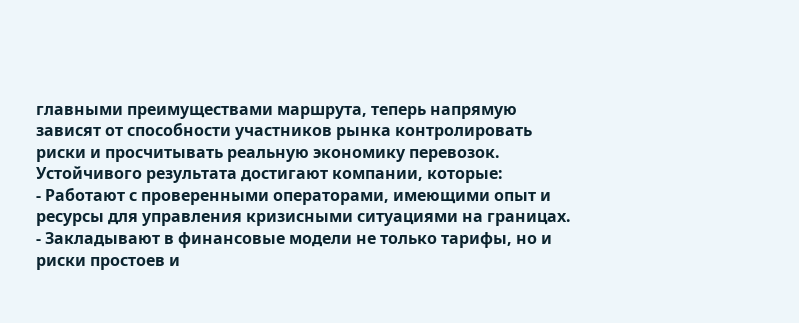главными преимуществами маршрута, теперь напрямую зависят от способности участников рынка контролировать риски и просчитывать реальную экономику перевозок.
Устойчивого результата достигают компании, которые:
- Работают с проверенными операторами, имеющими опыт и ресурсы для управления кризисными ситуациями на границах.
- Закладывают в финансовые модели не только тарифы, но и риски простоев и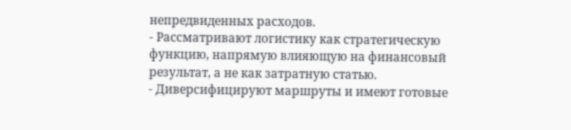непредвиденных расходов.
- Рассматривают логистику как стратегическую функцию, напрямую влияющую на финансовый результат, а не как затратную статью.
- Диверсифицируют маршруты и имеют готовые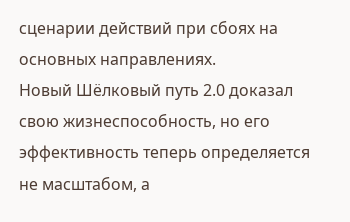сценарии действий при сбоях на основных направлениях.
Новый Шёлковый путь 2.0 доказал свою жизнеспособность, но его эффективность теперь определяется не масштабом, а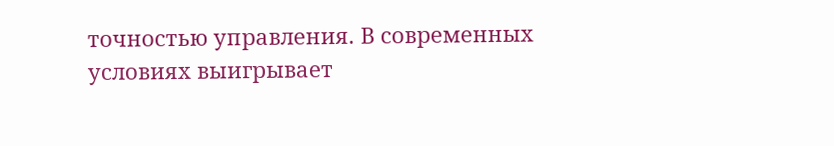точностью управления. В современных условиях выигрывает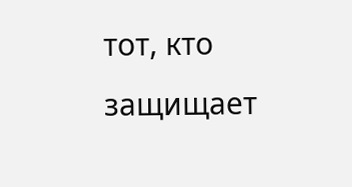тот, кто защищает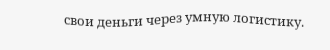свои деньги через умную логистику.